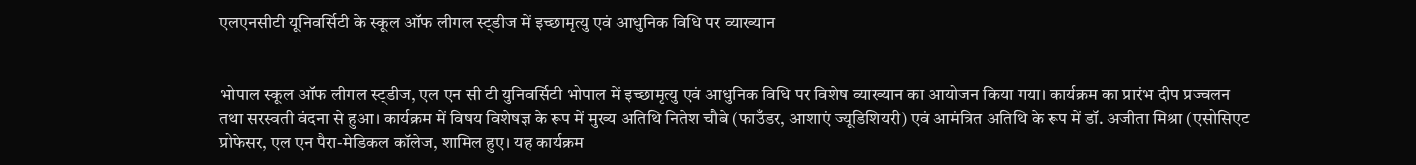एलएनसीटी यूनिवर्सिटी के स्कूल ऑफ लीगल स्ट्डीज में इच्छामृत्यु एवं आधुनिक विधि पर व्याख्यान


भोपाल स्कूल ऑफ लीगल स्ट्डीज, एल एन सी टी युनिवर्सिटी भोपाल में इच्छामृत्यु एवं आधुनिक विधि पर विशेष व्याख्यान का आयोजन किया गया। कार्यक्रम का प्रारंभ दीप प्रज्वलन तथा सरस्वती वंदना से हुआ। कार्यक्रम में विषय विशेषज्ञ के रूप में मुख्य अतिथि नितेश चौबे (फाउँडर, आशाएं ज्यूडिशियरी) एवं आमंत्रित अतिथि के रूप में डॉ. अजीता मिश्रा (एसोसिएट प्रोफेसर, एल एन पैरा-मेडिकल कॉलेज, शामिल हुए। यह कार्यक्रम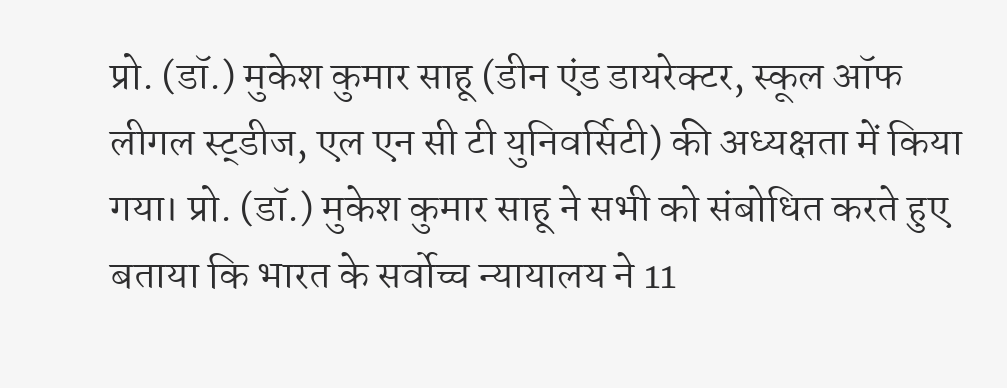प्रो. (डॉ.) मुकेश कुमार साहू (डीन एंड डायरेक्टर, स्कूल ऑफ लीगल स्ट्डीज, एल एन सी टी युनिवर्सिटी) की अध्यक्षता में किया गया। प्रो. (डॉ.) मुकेश कुमार साहू ने सभी को संबोधित करते हुए बताया कि भारत के सर्वोच्च न्यायालय ने 11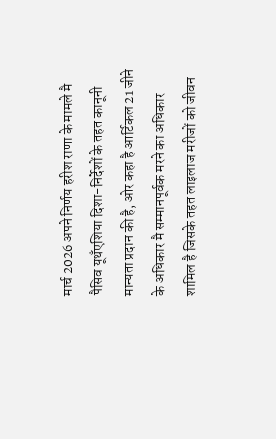मार्च 2026 अपने निर्णय हरीश राणा के मामले मै पैसिव यूथॅंएशिया दिशा-निर्देशों के तहत कानूनी मान्यता प्रदान की है, ओर कहा है आर्टिकल 21 जीने के अधिकार मै सम्मानपूर्वक मरने का अधिकार शामिल है जिसके तहत लाइलाज मरीजों को जीवन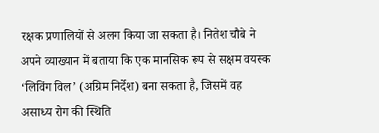रक्षक प्रणालियों से अलग किया जा सकता है। नितेश चौबे ने अपने व्याख्यान में बताया कि एक मानसिक रूप से सक्षम वयस्क ‘लिविंग विल’ (अग्रिम निर्देश) बना सकता है, जिसमें वह असाध्य रोग की स्थिति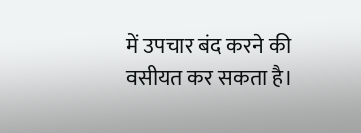में उपचार बंद करने की वसीयत कर सकता है।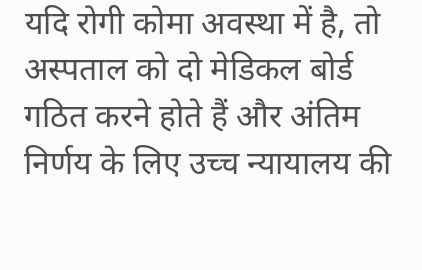यदि रोगी कोमा अवस्था में है, तो अस्पताल को दो मेडिकल बोर्ड गठित करने होते हैं और अंतिम निर्णय के लिए उच्च न्यायालय की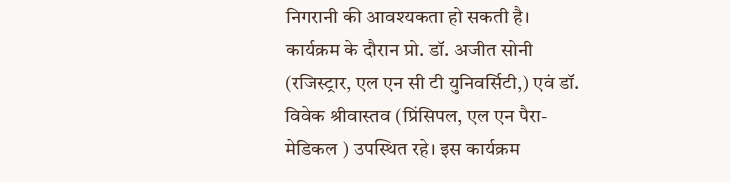निगरानी की आवश्यकता हो सकती है। कार्यक्रम के दौरान प्रो. डॉ. अजीत सोनी (रजिस्ट्रार, एल एन सी टी युनिवर्सिटी,) एवं डॉ. विवेक श्रीवास्तव (प्रिंसिपल, एल एन पैरा-मेडिकल ) उपस्थित रहे। इस कार्यक्रम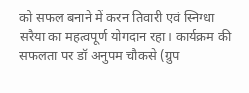को सफल बनाने में करन तिवारी एवं स्निग्धा सरैया का महत्वपूर्ण योगदान रहा। कार्यक्रम की सफलता पर डॉ अनुपम चौकसे (ग्रुप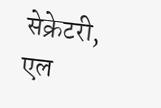सेक्रेटरी, एल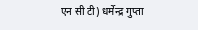एन सी टी) धर्मेन्द्र गुप्ता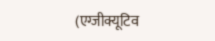(एग्जीक्यूटिव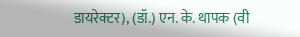डायरेक्टर), (डॉ.) एन. के. थापक (वी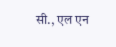सी., एल एन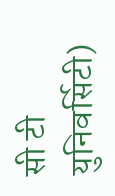सी टी युनिवर्सिटी)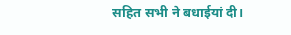सहित सभी ने बधाईयां दी।